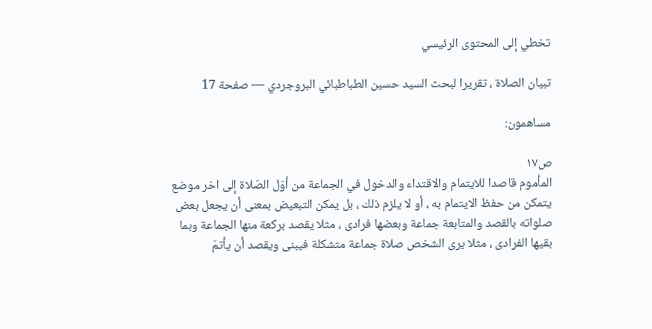تخطي إلى المحتوى الرئيسي

تبيان الصلاة ، تقريرا لبحث السيد حسين الطباطبائي البروجردي — صفحة 17

مساهمون:

ص١٧
المأموم قاصدا للايتمام والاقتداء والدخول في الجماعة من أوّل الصّلاة إلى اخر موضع يتمكن من حفظ الايتمام به ، أو لا يلزم ذلك ، بل يمكن التبعيض بمعنى أن يجعل بعض صلواته بالقصد والمتابعة جماعة وبعضها فرادى ، مثلا يقصد بركعة منها الجماعة وبما بقيها الفرادى ، مثلا يرى الشخص صلاة جماعة متشكلة فيبنى ويقصد أن يأتمّ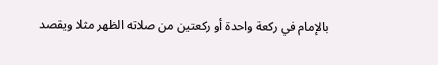بالإمام في ركعة واحدة أو ركعتين من صلاته الظهر مثلا ويقصد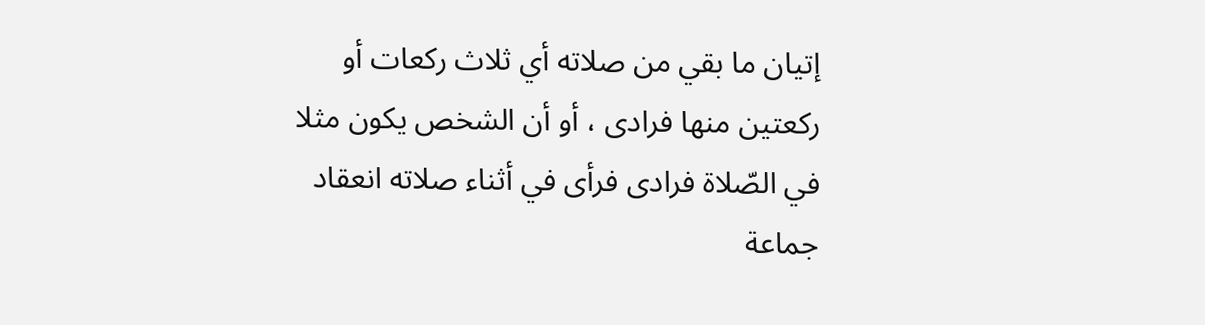إتيان ما بقي من صلاته أي ثلاث ركعات أو ركعتين منها فرادى ، أو أن الشخص يكون مثلا في الصّلاة فرادى فرأى في أثناء صلاته انعقاد جماعة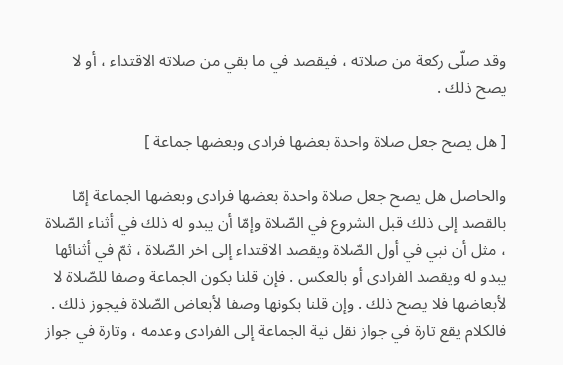وقد صلّى ركعة من صلاته ، فيقصد في ما بقي من صلاته الاقتداء ، أو لا يصح ذلك .

[ هل يصح جعل صلاة واحدة بعضها فرادى وبعضها جماعة ]

والحاصل هل يصح جعل صلاة واحدة بعضها فرادى وبعضها الجماعة إمّا بالقصد إلى ذلك قبل الشروع في الصّلاة وإمّا أن يبدو له ذلك في أثناء الصّلاة ، مثل أن نبي في أول الصّلاة ويقصد الاقتداء إلى اخر الصّلاة ، ثمّ في أثنائها يبدو له ويقصد الفرادى أو بالعكس . فإن قلنا بكون الجماعة وصفا للصّلاة لا لأبعاضها فلا يصح ذلك . وإن قلنا بكونها وصفا لأبعاض الصّلاة فيجوز ذلك . فالكلام يقع تارة في جواز نقل نية الجماعة إلى الفرادى وعدمه ، وتارة في جواز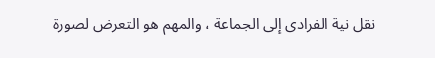نقل نية الفرادى إلى الجماعة ، والمهم هو التعرض لصورة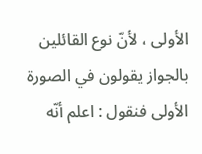الأولى ، لأنّ نوع القائلين بالجواز يقولون في الصورة الأولى فنقول : اعلم أنّه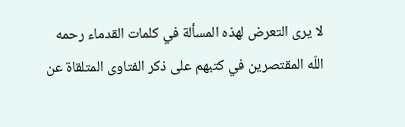لا يرى التعرض لهذه المسألة في كلمات القدماء رحمه اللّه المقتصرين في كتبهم على ذكر الفتاوى المتلقاة عن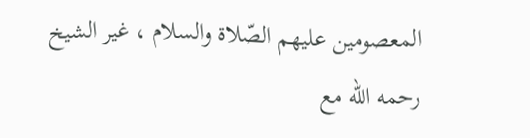المعصومين عليهم الصّلاة والسلام ، غير الشيخ رحمه اللّه مع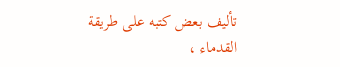تأليف بعض كتبه على طريقة القدماء ،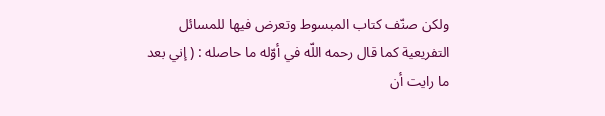ولكن صنّف كتاب المبسوط وتعرض فيها للمسائل التفريعية كما قال رحمه اللّه في أوّله ما حاصله : ( إني بعد ما رايت أن